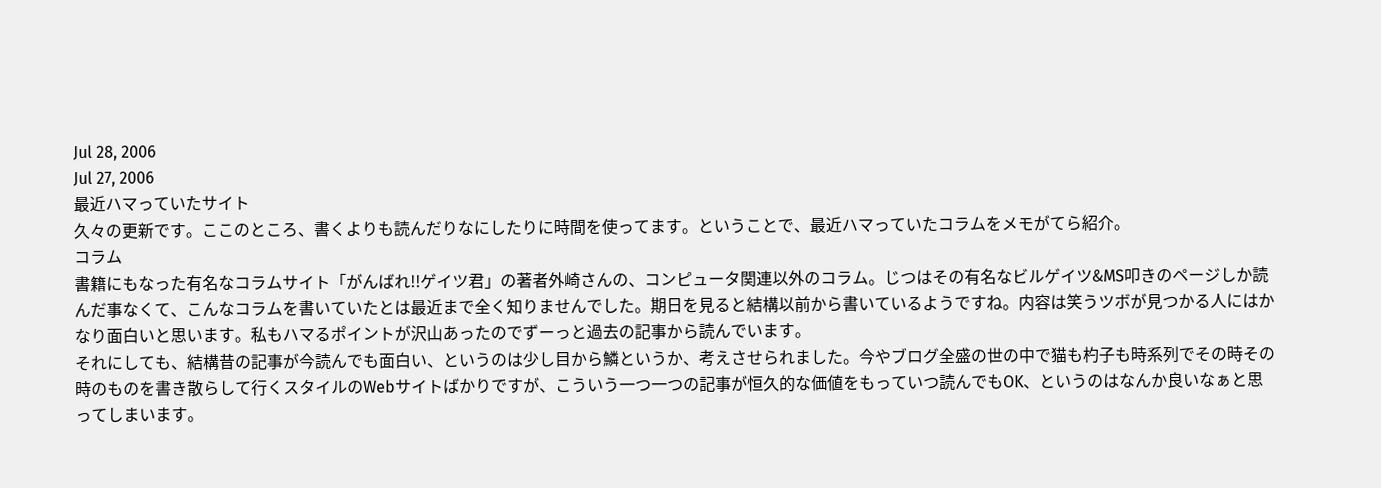Jul 28, 2006
Jul 27, 2006
最近ハマっていたサイト
久々の更新です。ここのところ、書くよりも読んだりなにしたりに時間を使ってます。ということで、最近ハマっていたコラムをメモがてら紹介。
コラム
書籍にもなった有名なコラムサイト「がんばれ!!ゲイツ君」の著者外崎さんの、コンピュータ関連以外のコラム。じつはその有名なビルゲイツ&MS叩きのページしか読んだ事なくて、こんなコラムを書いていたとは最近まで全く知りませんでした。期日を見ると結構以前から書いているようですね。内容は笑うツボが見つかる人にはかなり面白いと思います。私もハマるポイントが沢山あったのでずーっと過去の記事から読んでいます。
それにしても、結構昔の記事が今読んでも面白い、というのは少し目から鱗というか、考えさせられました。今やブログ全盛の世の中で猫も杓子も時系列でその時その時のものを書き散らして行くスタイルのWebサイトばかりですが、こういう一つ一つの記事が恒久的な価値をもっていつ読んでもOK、というのはなんか良いなぁと思ってしまいます。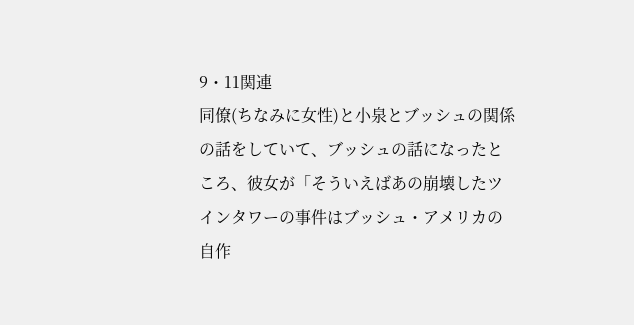9・11関連
同僚(ちなみに女性)と小泉とブッシュの関係の話をしていて、ブッシュの話になったところ、彼女が「そういえばあの崩壊したツインタワーの事件はブッシュ・アメリカの自作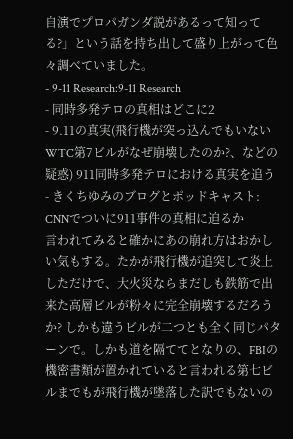自演でプロパガンダ説があるって知ってる?」という話を持ち出して盛り上がって色々調べていました。
- 9-11 Research:9-11 Research
- 同時多発テロの真相はどこに2
- 9.11の真実(飛行機が突っ込んでもいないWTC第7ビルがなぜ崩壊したのか?、などの疑惑) 911同時多発テロにおける真実を追う
- きくちゆみのブログとポッドキャスト: CNNでついに911事件の真相に迫るか
言われてみると確かにあの崩れ方はおかしい気もする。たかが飛行機が追突して炎上しただけで、大火災ならまだしも鉄筋で出来た高層ビルが粉々に完全崩壊するだろうか? しかも違うビルが二つとも全く同じパターンで。しかも道を隔ててとなりの、FBIの機密書類が置かれていると言われる第七ビルまでもが飛行機が墜落した訳でもないの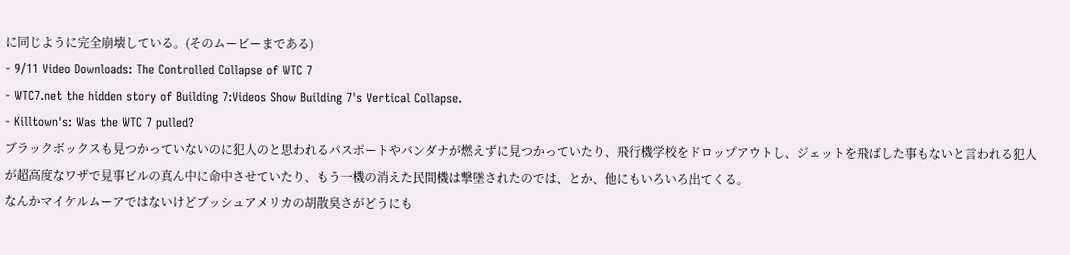に同じように完全崩壊している。(そのムービーまである)
- 9/11 Video Downloads: The Controlled Collapse of WTC 7
- WTC7.net the hidden story of Building 7:Videos Show Building 7's Vertical Collapse.
- Killtown's: Was the WTC 7 pulled?
ブラックボックスも見つかっていないのに犯人のと思われるパスポートやバンダナが燃えずに見つかっていたり、飛行機学校をドロップアウトし、ジェットを飛ばした事もないと言われる犯人が超高度なワザで見事ビルの真ん中に命中させていたり、もう一機の消えた民間機は撃墜されたのでは、とか、他にもいろいろ出てくる。
なんかマイケルムーアではないけどブッシュアメリカの胡散臭さがどうにも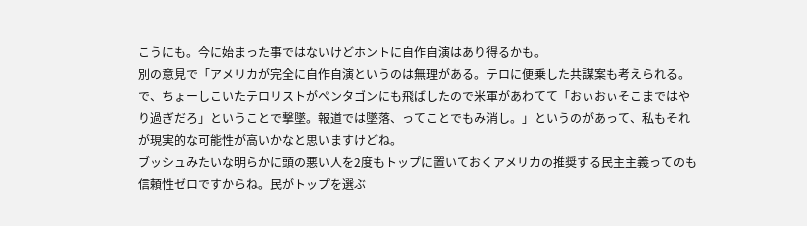こうにも。今に始まった事ではないけどホントに自作自演はあり得るかも。
別の意見で「アメリカが完全に自作自演というのは無理がある。テロに便乗した共謀案も考えられる。で、ちょーしこいたテロリストがペンタゴンにも飛ばしたので米軍があわてて「おぃおぃそこまではやり過ぎだろ」ということで撃墜。報道では墜落、ってことでもみ消し。」というのがあって、私もそれが現実的な可能性が高いかなと思いますけどね。
ブッシュみたいな明らかに頭の悪い人を2度もトップに置いておくアメリカの推奨する民主主義ってのも信頼性ゼロですからね。民がトップを選ぶ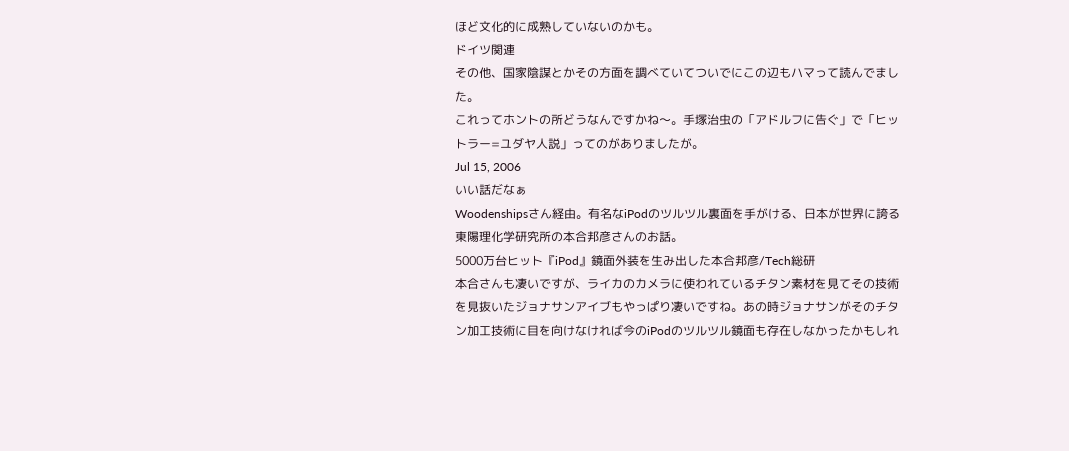ほど文化的に成熟していないのかも。
ドイツ関連
その他、国家陰謀とかその方面を調べていてついでにこの辺もハマって読んでました。
これってホントの所どうなんですかね〜。手塚治虫の「アドルフに告ぐ」で「ヒットラー=ユダヤ人説」ってのがありましたが。
Jul 15, 2006
いい話だなぁ
Woodenshipsさん経由。有名なiPodのツルツル裏面を手がける、日本が世界に誇る東陽理化学研究所の本合邦彦さんのお話。
5000万台ヒット『iPod』鏡面外装を生み出した本合邦彦/Tech総研
本合さんも凄いですが、ライカのカメラに使われているチタン素材を見てその技術を見抜いたジョナサンアイブもやっぱり凄いですね。あの時ジョナサンがそのチタン加工技術に目を向けなければ今のiPodのツルツル鏡面も存在しなかったかもしれ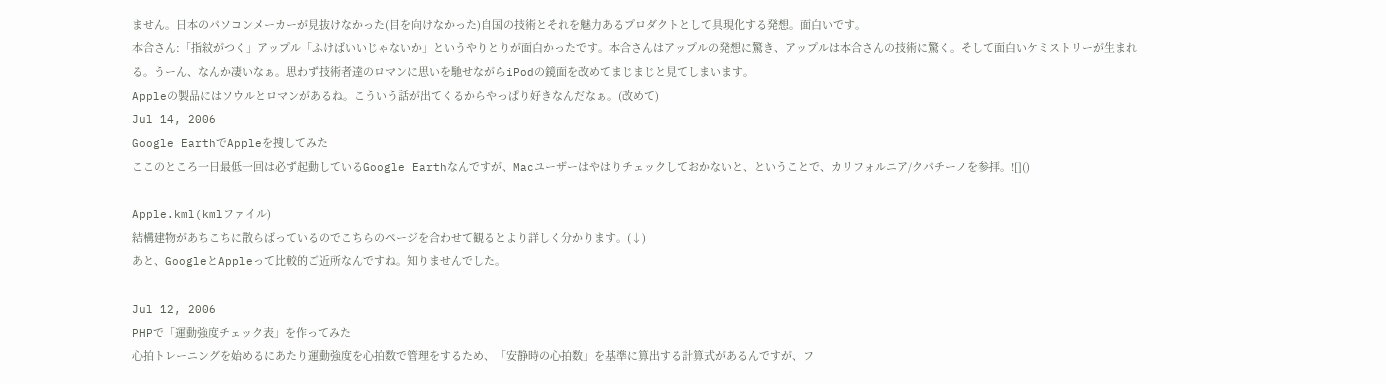ません。日本のパソコンメーカーが見抜けなかった(目を向けなかった)自国の技術とそれを魅力あるプロダクトとして具現化する発想。面白いです。
本合さん:「指紋がつく」アップル「ふけばいいじゃないか」というやりとりが面白かったです。本合さんはアップルの発想に驚き、アップルは本合さんの技術に驚く。そして面白いケミストリーが生まれる。うーん、なんか凄いなぁ。思わず技術者達のロマンに思いを馳せながらiPodの鏡面を改めてまじまじと見てしまいます。
Appleの製品にはソウルとロマンがあるね。こういう話が出てくるからやっぱり好きなんだなぁ。(改めて)
Jul 14, 2006
Google EarthでAppleを捜してみた
ここのところ一日最低一回は必ず起動しているGoogle Earthなんですが、Macユーザーはやはりチェックしておかないと、ということで、カリフォルニア/クパチーノを参拝。![]()

Apple.kml(kmlファイル)
結構建物があちこちに散らばっているのでこちらのページを合わせて観るとより詳しく分かります。(↓)
あと、GoogleとAppleって比較的ご近所なんですね。知りませんでした。

Jul 12, 2006
PHPで「運動強度チェック表」を作ってみた
心拍トレーニングを始めるにあたり運動強度を心拍数で管理をするため、「安静時の心拍数」を基準に算出する計算式があるんですが、フ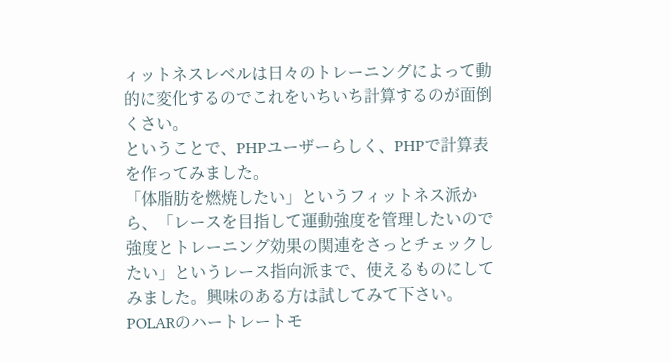ィットネスレベルは日々のトレーニングによって動的に変化するのでこれをいちいち計算するのが面倒くさい。
ということで、PHPユーザーらしく、PHPで計算表を作ってみました。
「体脂肪を燃焼したい」というフィットネス派から、「レースを目指して運動強度を管理したいので強度とトレーニング効果の関連をさっとチェックしたい」というレース指向派まで、使えるものにしてみました。興味のある方は試してみて下さい。
POLARのハートレートモ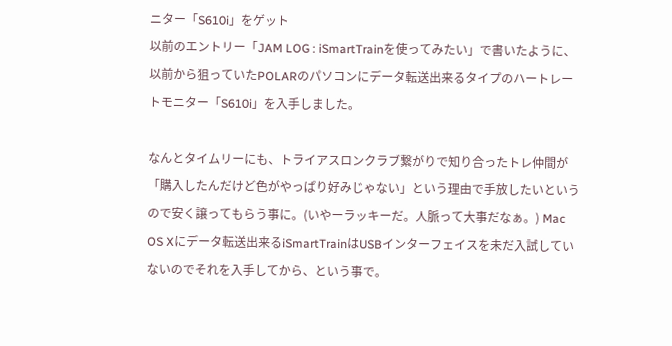ニター「S610i」をゲット
以前のエントリー「JAM LOG : iSmartTrainを使ってみたい」で書いたように、以前から狙っていたPOLARのパソコンにデータ転送出来るタイプのハートレートモニター「S610i」を入手しました。

なんとタイムリーにも、トライアスロンクラブ繋がりで知り合ったトレ仲間が「購入したんだけど色がやっぱり好みじゃない」という理由で手放したいというので安く譲ってもらう事に。(いやーラッキーだ。人脈って大事だなぁ。) Mac OS Xにデータ転送出来るiSmartTrainはUSBインターフェイスを未だ入試していないのでそれを入手してから、という事で。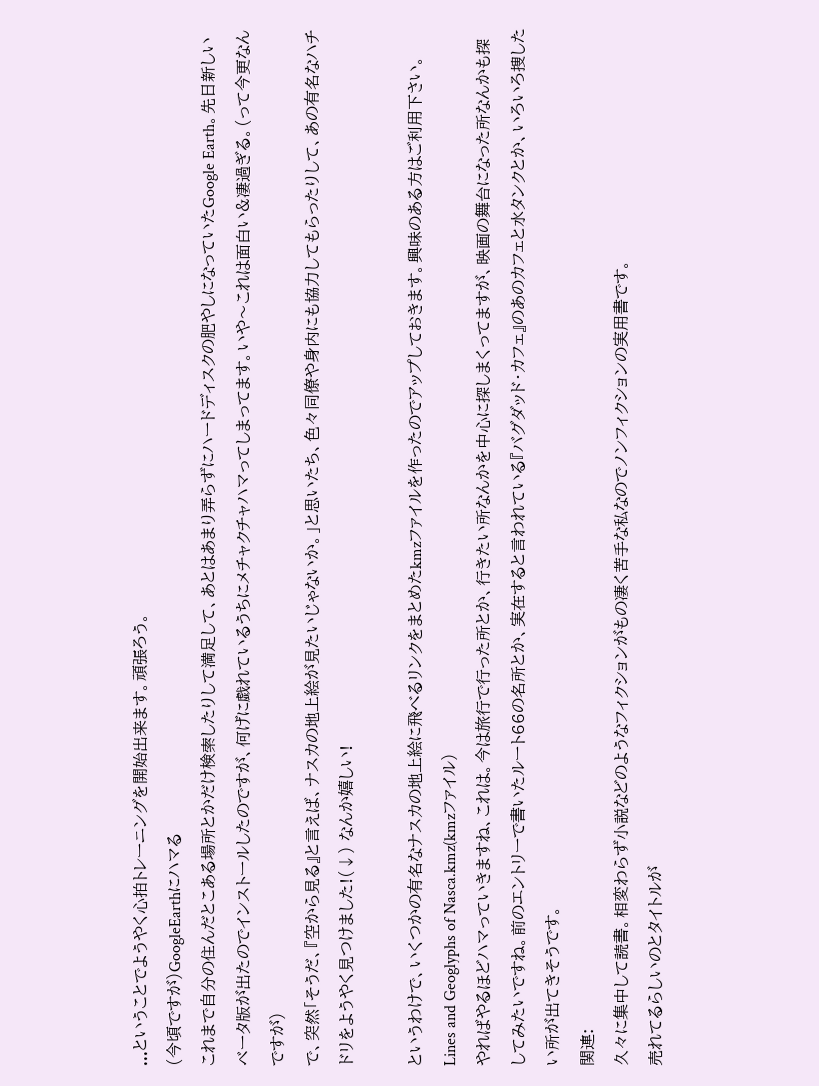...ということでようやく心拍トレーニングを開始出来ます。頑張ろう。
(今頃ですが)GoogleEarthにハマる
これまで自分の住んだとこある場所とかだけ検索したりして満足して、あとはあまり弄らずにハードディスクの肥やしになっていたGoogle Earth。先日新しいベータ版が出たのでインストールしたのですが、何げに戯れているうちにメチャクチャハマってしまってます。いや〜これは面白い&凄過ぎる。(って今更なんですが)
で、突然「そうだ、『空から見る』と言えば、ナスカの地上絵が見たいじゃないか。」と思いたち、色々同僚や身内にも協力してもらったりして、あの有名なハチドリをようやく見つけました!(↓) なんか嬉しい!

というわけで、いくつかの有名なナスカの地上絵に飛べるリンクをまとめたkmzファイルを作ったのでアップしておきます。興味のある方はご利用下さい。
Lines and Geoglyphs of Nasca.kmz(kmzファイル)
やればやるほどハマっていきますね、これは。今は旅行で行った所とか、行きたい所なんかを中心に探しまくってますが、映画の舞台になった所なんかも探してみたいですね。前のエントリーで書いたルート66の名所とか、実在すると言われている『バグダッド・カフェ』のあのカフェと水タンクとか、いろいろ捜したい所が出てきそうです。
関連:
久々に集中して読書。相変わらず小説などのようなフィクションがもの凄く苦手な私なのでノンフィクションの実用書です。
売れてるらしいのとタイトルが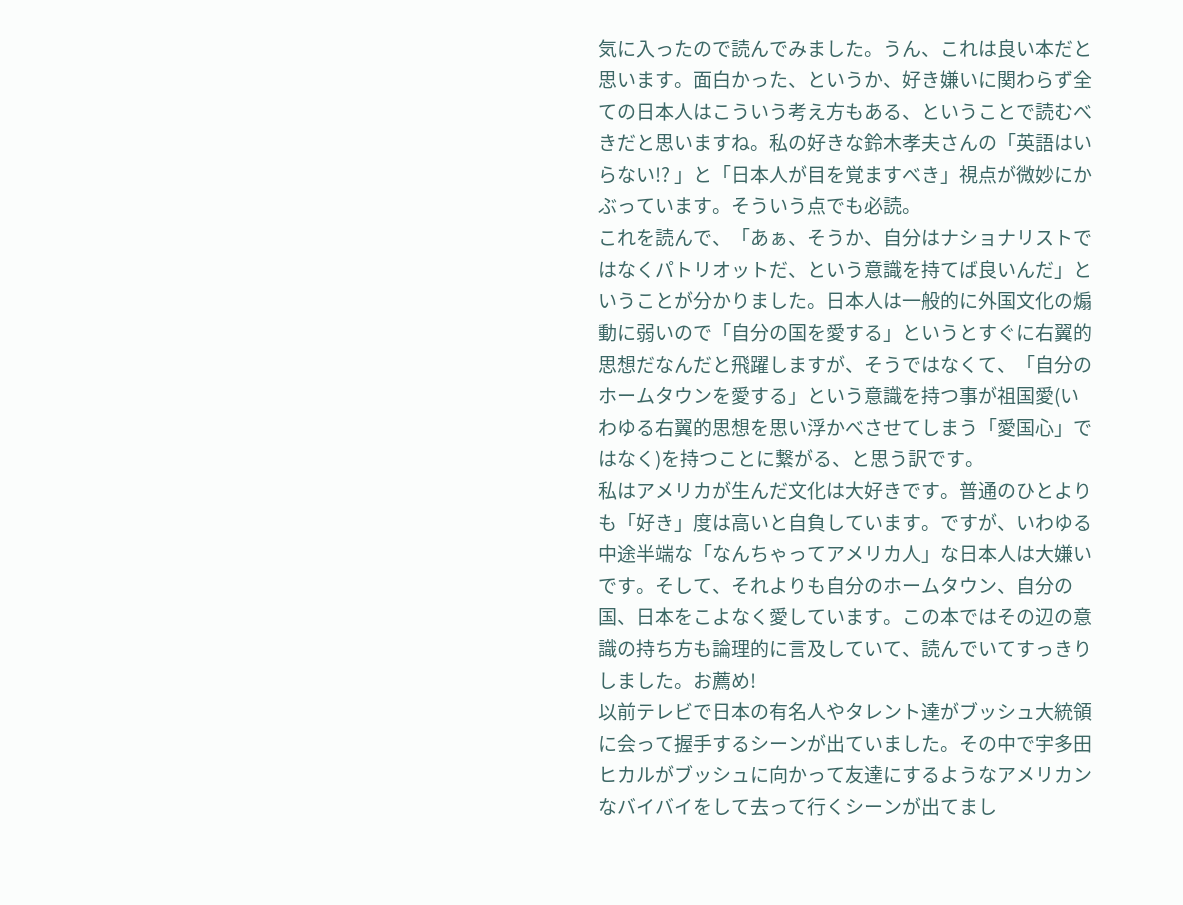気に入ったので読んでみました。うん、これは良い本だと思います。面白かった、というか、好き嫌いに関わらず全ての日本人はこういう考え方もある、ということで読むべきだと思いますね。私の好きな鈴木孝夫さんの「英語はいらない!? 」と「日本人が目を覚ますべき」視点が微妙にかぶっています。そういう点でも必読。
これを読んで、「あぁ、そうか、自分はナショナリストではなくパトリオットだ、という意識を持てば良いんだ」ということが分かりました。日本人は一般的に外国文化の煽動に弱いので「自分の国を愛する」というとすぐに右翼的思想だなんだと飛躍しますが、そうではなくて、「自分のホームタウンを愛する」という意識を持つ事が祖国愛(いわゆる右翼的思想を思い浮かべさせてしまう「愛国心」ではなく)を持つことに繋がる、と思う訳です。
私はアメリカが生んだ文化は大好きです。普通のひとよりも「好き」度は高いと自負しています。ですが、いわゆる中途半端な「なんちゃってアメリカ人」な日本人は大嫌いです。そして、それよりも自分のホームタウン、自分の国、日本をこよなく愛しています。この本ではその辺の意識の持ち方も論理的に言及していて、読んでいてすっきりしました。お薦め!
以前テレビで日本の有名人やタレント達がブッシュ大統領に会って握手するシーンが出ていました。その中で宇多田ヒカルがブッシュに向かって友達にするようなアメリカンなバイバイをして去って行くシーンが出てまし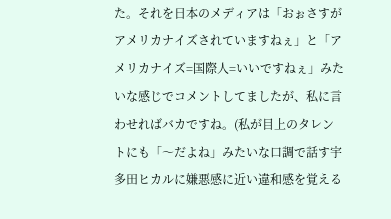た。それを日本のメディアは「おぉさすがアメリカナイズされていますねぇ」と「アメリカナイズ=国際人=いいですねぇ」みたいな感じでコメントしてましたが、私に言わせればバカですね。(私が目上のタレントにも「〜だよね」みたいな口調で話す宇多田ヒカルに嫌悪感に近い違和感を覚える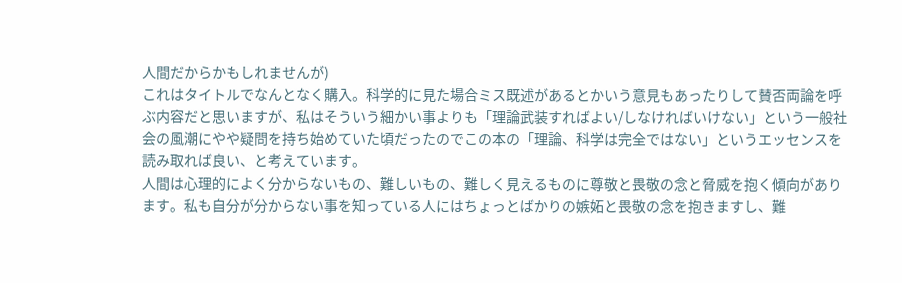人間だからかもしれませんが)
これはタイトルでなんとなく購入。科学的に見た場合ミス既述があるとかいう意見もあったりして賛否両論を呼ぶ内容だと思いますが、私はそういう細かい事よりも「理論武装すればよい/しなければいけない」という一般社会の風潮にやや疑問を持ち始めていた頃だったのでこの本の「理論、科学は完全ではない」というエッセンスを読み取れば良い、と考えています。
人間は心理的によく分からないもの、難しいもの、難しく見えるものに尊敬と畏敬の念と脅威を抱く傾向があります。私も自分が分からない事を知っている人にはちょっとばかりの嫉妬と畏敬の念を抱きますし、難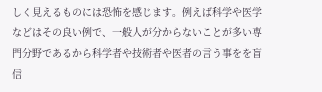しく見えるものには恐怖を感じます。例えば科学や医学などはその良い例で、一般人が分からないことが多い専門分野であるから科学者や技術者や医者の言う事をを盲信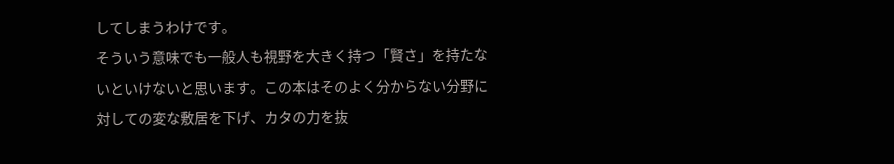してしまうわけです。
そういう意味でも一般人も視野を大きく持つ「賢さ」を持たないといけないと思います。この本はそのよく分からない分野に対しての変な敷居を下げ、カタの力を抜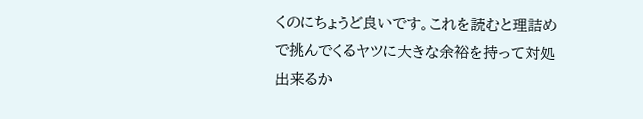くのにちょうど良いです。これを読むと理詰めで挑んでくるヤツに大きな余裕を持って対処出来るか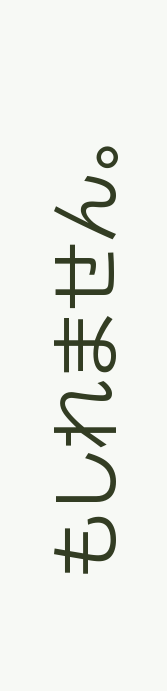もしれません。